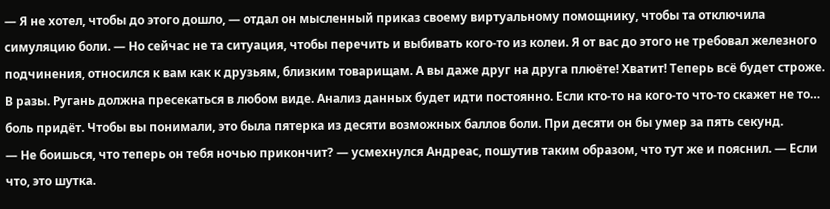— Я не хотел, чтобы до этого дошло, — отдал он мысленный приказ своему виртуальному помощнику, чтобы та отключила симуляцию боли. — Но сейчас не та ситуация, чтобы перечить и выбивать кого-то из колеи. Я от вас до этого не требовал железного подчинения, относился к вам как к друзьям, близким товарищам. А вы даже друг на друга плюёте! Хватит! Теперь всё будет строже. В разы. Ругань должна пресекаться в любом виде. Анализ данных будет идти постоянно. Если кто-то на кого-то что-то скажет не то… боль придёт. Чтобы вы понимали, это была пятерка из десяти возможных баллов боли. При десяти он бы умер за пять секунд.
— Не боишься, что теперь он тебя ночью прикончит? — усмехнулся Андреас, пошутив таким образом, что тут же и пояснил. — Если что, это шутка.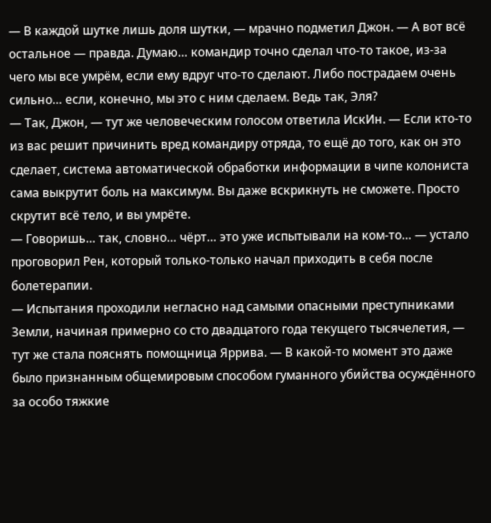— В каждой шутке лишь доля шутки, — мрачно подметил Джон. — А вот всё остальное — правда. Думаю… командир точно сделал что-то такое, из-за чего мы все умрём, если ему вдруг что-то сделают. Либо пострадаем очень сильно… если, конечно, мы это с ним сделаем. Ведь так, Эля?
— Так, Джон, — тут же человеческим голосом ответила ИскИн. — Если кто-то из вас решит причинить вред командиру отряда, то ещё до того, как он это сделает, система автоматической обработки информации в чипе колониста сама выкрутит боль на максимум. Вы даже вскрикнуть не сможете. Просто скрутит всё тело, и вы умрёте.
— Говоришь… так, словно… чёрт… это уже испытывали на ком-то… — устало проговорил Рен, который только-только начал приходить в себя после болетерапии.
— Испытания проходили негласно над самыми опасными преступниками Земли, начиная примерно со сто двадцатого года текущего тысячелетия, — тут же стала пояснять помощница Яррива. — В какой-то момент это даже было признанным общемировым способом гуманного убийства осуждённого за особо тяжкие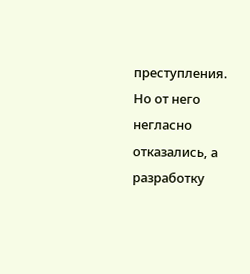преступления. Но от него негласно отказались, а разработку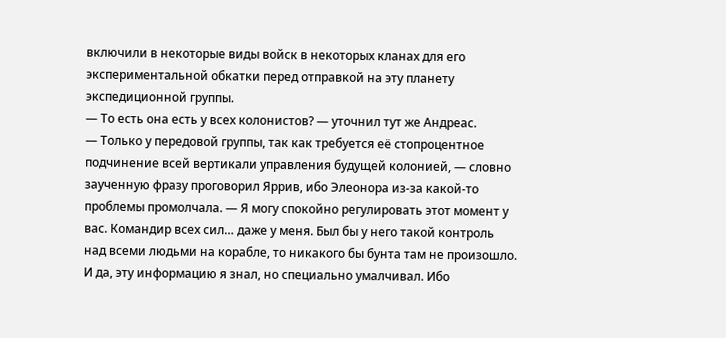включили в некоторые виды войск в некоторых кланах для его экспериментальной обкатки перед отправкой на эту планету экспедиционной группы.
— То есть она есть у всех колонистов? — уточнил тут же Андреас.
— Только у передовой группы, так как требуется её стопроцентное подчинение всей вертикали управления будущей колонией, — словно заученную фразу проговорил Яррив, ибо Элеонора из-за какой-то проблемы промолчала. — Я могу спокойно регулировать этот момент у вас. Командир всех сил… даже у меня. Был бы у него такой контроль над всеми людьми на корабле, то никакого бы бунта там не произошло. И да, эту информацию я знал, но специально умалчивал. Ибо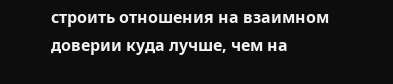строить отношения на взаимном доверии куда лучше, чем на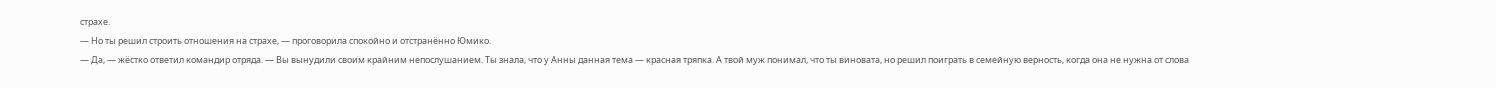страхе.
— Но ты решил строить отношения на страхе, — проговорила спокойно и отстранённо Юмико.
— Да, — жёстко ответил командир отряда. — Вы вынудили своим крайним непослушанием. Ты знала, что у Анны данная тема — красная тряпка. А твой муж понимал, что ты виновата, но решил поиграть в семейную верность, когда она не нужна от слова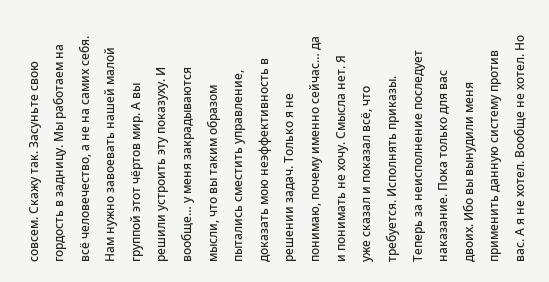совсем. Скажу так. Засуньте свою гордость в задницу. Мы работаем на всё человечество, а не на самих себя. Нам нужно завоевать нашей малой группой этот чёртов мир. А вы решили устроить эту показуху. И вообще… у меня закрадываются мысли, что вы таким образом пытались сместить управление, доказать мою неэффективность в решении задач. Только я не понимаю, почему именно сейчас… да и понимать не хочу. Смысла нет. Я уже сказал и показал всё, что требуется. Исполнять приказы. Теперь за неисполнение последует наказание. Пока только для вас двоих. Ибо вы вынудили меня применить данную систему против вас. А я не хотел. Вообще не хотел. Но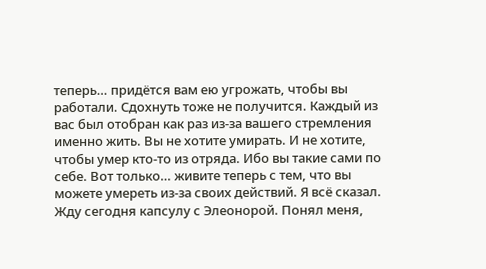теперь… придётся вам ею угрожать, чтобы вы работали. Сдохнуть тоже не получится. Каждый из вас был отобран как раз из-за вашего стремления именно жить. Вы не хотите умирать. И не хотите, чтобы умер кто-то из отряда. Ибо вы такие сами по себе. Вот только… живите теперь с тем, что вы можете умереть из-за своих действий. Я всё сказал. Жду сегодня капсулу с Элеонорой. Понял меня,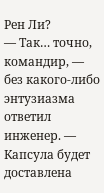Рен Ли?
— Так… точно, командир, — без какого-либо энтузиазма ответил инженер. — Капсула будет доставлена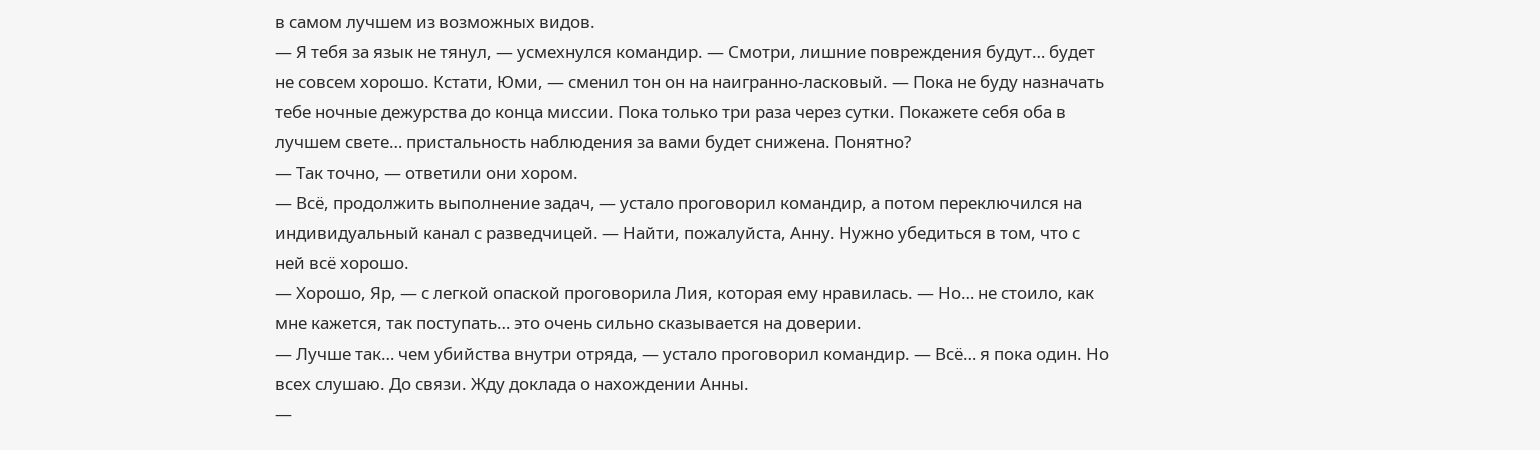в самом лучшем из возможных видов.
— Я тебя за язык не тянул, — усмехнулся командир. — Смотри, лишние повреждения будут… будет не совсем хорошо. Кстати, Юми, — сменил тон он на наигранно-ласковый. — Пока не буду назначать тебе ночные дежурства до конца миссии. Пока только три раза через сутки. Покажете себя оба в лучшем свете… пристальность наблюдения за вами будет снижена. Понятно?
— Так точно, — ответили они хором.
— Всё, продолжить выполнение задач, — устало проговорил командир, а потом переключился на индивидуальный канал с разведчицей. — Найти, пожалуйста, Анну. Нужно убедиться в том, что с ней всё хорошо.
— Хорошо, Яр, — с легкой опаской проговорила Лия, которая ему нравилась. — Но… не стоило, как мне кажется, так поступать… это очень сильно сказывается на доверии.
— Лучше так… чем убийства внутри отряда, — устало проговорил командир. — Всё… я пока один. Но всех слушаю. До связи. Жду доклада о нахождении Анны.
—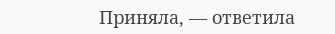Приняла, — ответила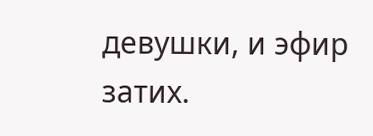девушки, и эфир затих.